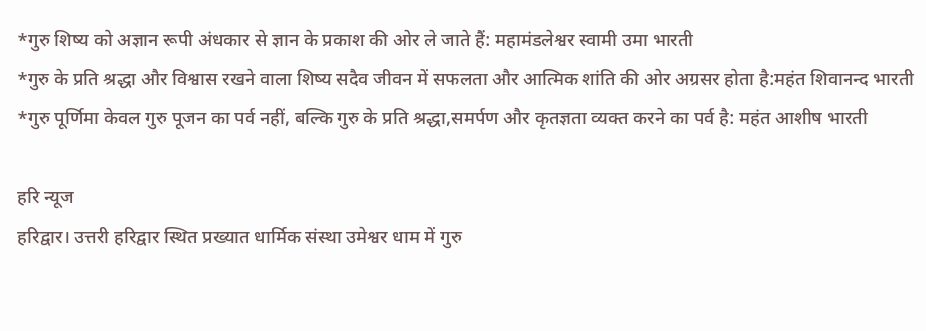*गुरु शिष्य को अज्ञान रूपी अंधकार से ज्ञान के प्रकाश की ओर ले जाते हैं: महामंडलेश्वर स्वामी उमा भारती
*गुरु के प्रति श्रद्धा और विश्वास रखने वाला शिष्य सदैव जीवन में सफलता और आत्मिक शांति की ओर अग्रसर होता है:महंत शिवानन्द भारती
*गुरु पूर्णिमा केवल गुरु पूजन का पर्व नहीं, बल्कि गुरु के प्रति श्रद्धा,समर्पण और कृतज्ञता व्यक्त करने का पर्व है: महंत आशीष भारती

हरि न्यूज
हरिद्वार। उत्तरी हरिद्वार स्थित प्रख्यात धार्मिक संस्था उमेश्वर धाम में गुरु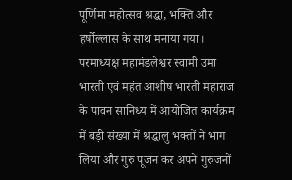पूर्णिमा महोत्सव श्रद्धा, भक्ति और हर्षोल्लास के साथ मनाया गया। परमाध्यक्ष महामंडलेश्वर स्वामी उमा भारती एवं महंत आशीष भारती महाराज के पावन सानिध्य में आयोजित कार्यक्रम में बड़ी संख्या में श्रद्धालु भक्तों ने भाग लिया और गुरु पूजन कर अपने गुरुजनों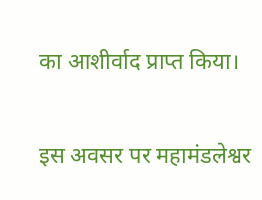का आशीर्वाद प्राप्त किया।

इस अवसर पर महामंडलेश्वर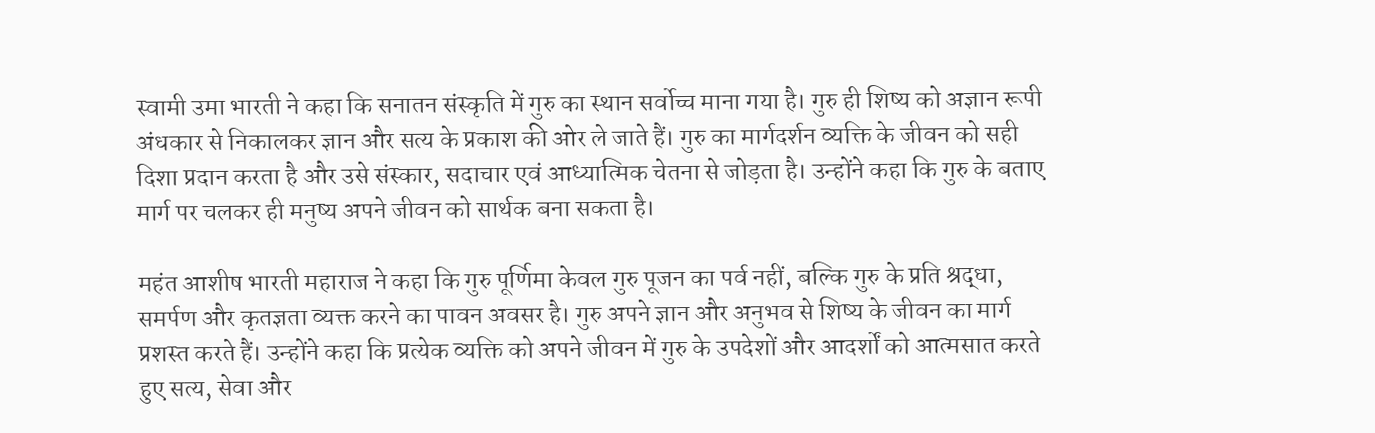स्वामी उमा भारती ने कहा कि सनातन संस्कृति में गुरु का स्थान सर्वोच्च माना गया है। गुरु ही शिष्य को अज्ञान रूपी अंधकार से निकालकर ज्ञान और सत्य के प्रकाश की ओर ले जाते हैं। गुरु का मार्गदर्शन व्यक्ति के जीवन को सही दिशा प्रदान करता है और उसे संस्कार, सदाचार एवं आध्यात्मिक चेतना से जोड़ता है। उन्होंने कहा कि गुरु के बताए मार्ग पर चलकर ही मनुष्य अपने जीवन को सार्थक बना सकता है।

महंत आशीष भारती महाराज ने कहा कि गुरु पूर्णिमा केवल गुरु पूजन का पर्व नहीं, बल्कि गुरु के प्रति श्रद्धा, समर्पण और कृतज्ञता व्यक्त करने का पावन अवसर है। गुरु अपने ज्ञान और अनुभव से शिष्य के जीवन का मार्ग प्रशस्त करते हैं। उन्होंने कहा कि प्रत्येक व्यक्ति को अपने जीवन में गुरु के उपदेशों और आदर्शों को आत्मसात करते हुए सत्य, सेवा और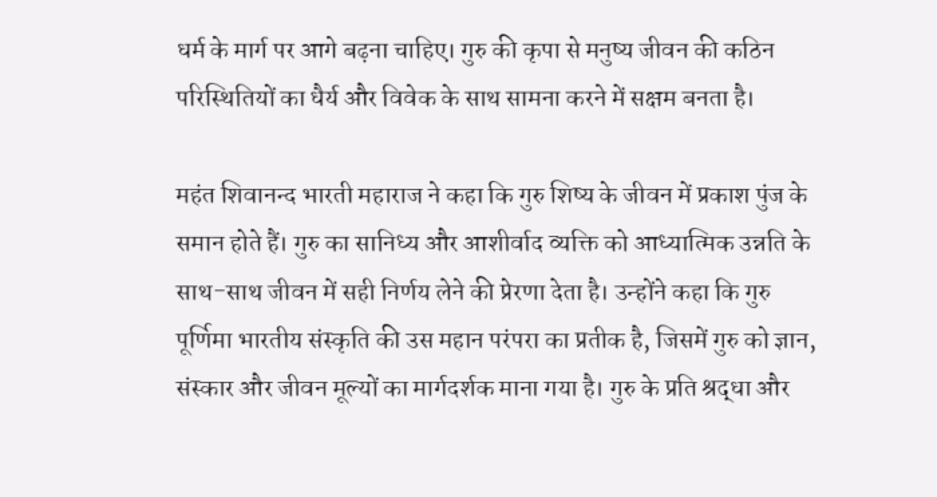धर्म के मार्ग पर आगे बढ़ना चाहिए। गुरु की कृपा से मनुष्य जीवन की कठिन परिस्थितियों का धैर्य और विवेक के साथ सामना करने में सक्षम बनता है।

महंत शिवानन्द भारती महाराज ने कहा कि गुरु शिष्य के जीवन में प्रकाश पुंज के समान होते हैं। गुरु का सानिध्य और आशीर्वाद व्यक्ति को आध्यात्मिक उन्नति के साथ-साथ जीवन में सही निर्णय लेने की प्रेरणा देता है। उन्होंने कहा कि गुरु पूर्णिमा भारतीय संस्कृति की उस महान परंपरा का प्रतीक है, जिसमें गुरु को ज्ञान, संस्कार और जीवन मूल्यों का मार्गदर्शक माना गया है। गुरु के प्रति श्रद्धा और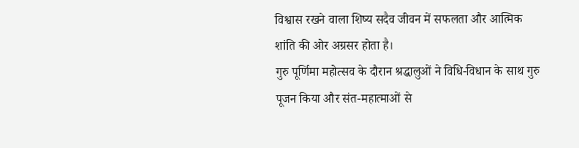विश्वास रखने वाला शिष्य सदैव जीवन में सफलता और आत्मिक शांति की ओर अग्रसर होता है।
गुरु पूर्णिमा महोत्सव के दौरान श्रद्धालुओं ने विधि-विधान के साथ गुरु पूजन किया और संत-महात्माओं से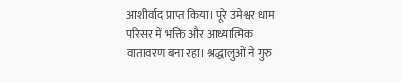आशीर्वाद प्राप्त किया। पूरे उमेश्वर धाम परिसर में भक्ति और आध्यात्मिक वातावरण बना रहा। श्रद्धालुओं ने गुरु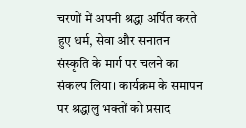चरणों में अपनी श्रद्धा अर्पित करते हुए धर्म, सेवा और सनातन संस्कृति के मार्ग पर चलने का संकल्प लिया। कार्यक्रम के समापन पर श्रद्धालु भक्तों को प्रसाद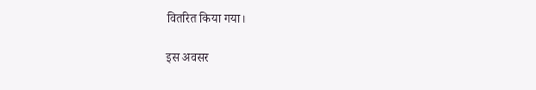वितरित किया गया।

इस अवसर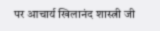पर आचार्य खिलानंद शास्त्री जी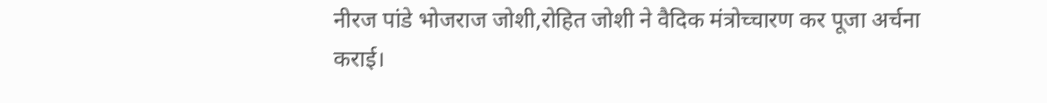नीरज पांडे भोजराज जोशी,रोहित जोशी ने वैदिक मंत्रोच्चारण कर पूजा अर्चना कराई।